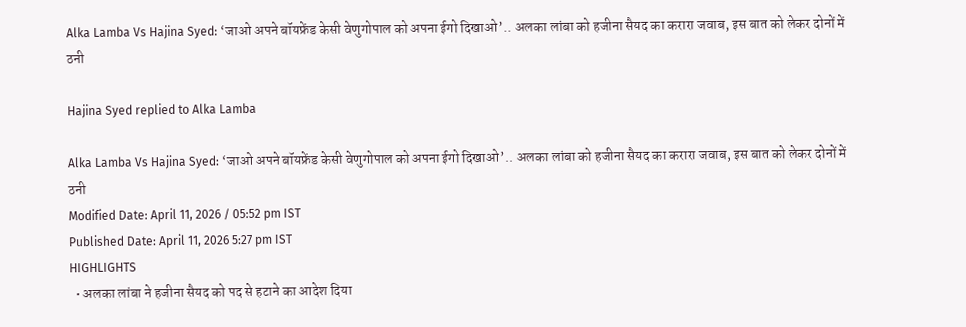Alka Lamba Vs Hajina Syed: ‘जाओ अपने बॉयफ्रेंड केसी वेणुगोपाल को अपना ईगो दिखाओ’.. अलका लांबा को हजीना सैयद का करारा जवाब, इस बात को लेकर दोनों में ठनी

Hajina Syed replied to Alka Lamba

Alka Lamba Vs Hajina Syed: ‘जाओ अपने बॉयफ्रेंड केसी वेणुगोपाल को अपना ईगो दिखाओ’.. अलका लांबा को हजीना सैयद का करारा जवाब, इस बात को लेकर दोनों में ठनी
Modified Date: April 11, 2026 / 05:52 pm IST
Published Date: April 11, 2026 5:27 pm IST
HIGHLIGHTS
  • अलका लांबा ने हजीना सैयद को पद से हटाने का आदेश दिया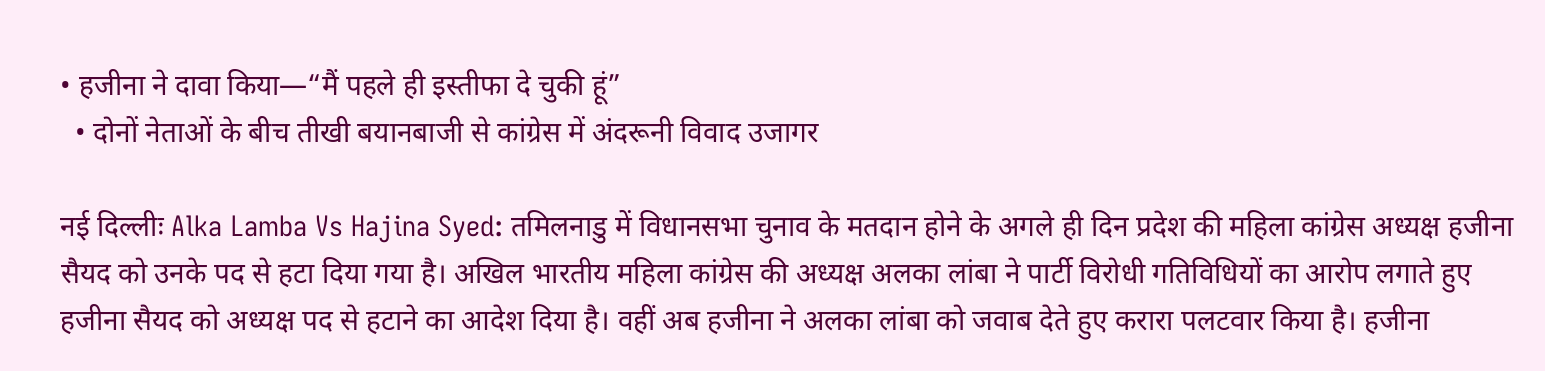• हजीना ने दावा किया—“मैं पहले ही इस्तीफा दे चुकी हूं”
  • दोनों नेताओं के बीच तीखी बयानबाजी से कांग्रेस में अंदरूनी विवाद उजागर

नई दिल्लीः Alka Lamba Vs Hajina Syed: तमिलनाडु में विधानसभा चुनाव के मतदान होने के अगले ही दिन प्रदेश की महिला कांग्रेस अध्यक्ष हजीना सैयद को उनके पद से हटा दिया गया है। अखिल भारतीय महिला कांग्रेस की अध्यक्ष अलका लांबा ने पार्टी विरोधी गतिविधियों का आरोप लगाते हुए हजीना सैयद को अध्यक्ष पद से हटाने का आदेश दिया है। वहीं अब हजीना ने अलका लांबा को जवाब देते हुए करारा पलटवार किया है। हजीना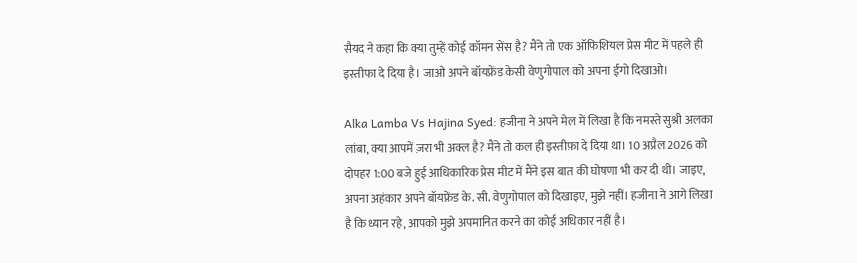सैयद ने कहा कि क्या तुम्हें कोई कॉमन सेंस है? मैंने तो एक ऑफिशियल प्रेस मीट में पहले ही इस्तीफा दे दिया है। जाओ अपने बॉयफ्रेंड केसी वेणुगोपाल को अपना ईगो दिखाओ।

Alka Lamba Vs Hajina Syed: हजीना ने अपने मेल में लिखा है कि नमस्ते सुश्री अलका लांबा, क्या आपमें ज़रा भी अक्ल है? मैंने तो कल ही इस्तीफ़ा दे दिया था। 10 अप्रैल 2026 को दोपहर 1:00 बजे हुई आधिकारिक प्रेस मीट में मैंने इस बात की घोषणा भी कर दी थी। जाइए, अपना अहंकार अपने बॉयफ्रेंड के. सी. वेणुगोपाल को दिखाइए, मुझे नहीं। हजीना ने आगे लिखा है कि ध्यान रहे, आपको मुझे अपमानित करने का कोई अधिकार नहीं है।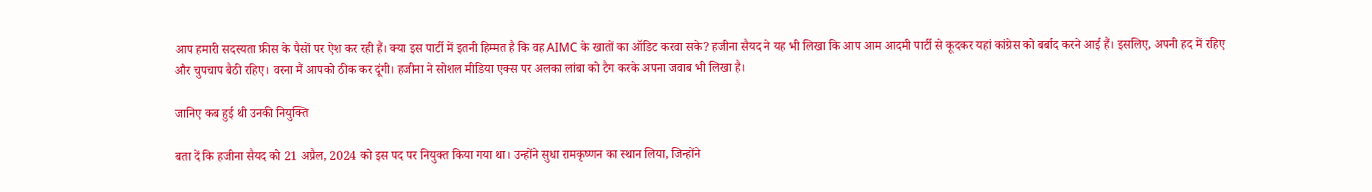आप हमारी सदस्यता फ़ीस के पैसों पर ऐश कर रही हैं। क्या इस पार्टी में इतनी हिम्मत है कि वह AIMC के खातों का ऑडिट करवा सके? हजीना सैयद ने यह भी लिखा कि आप आम आदमी पार्टी से कूदकर यहां कांग्रेस को बर्बाद करने आई हैं। इसलिए, अपनी हद में रहिए और चुपचाप बैठी रहिए। वरना मैं आपको ठीक कर दूंगी। हजीना ने सोशल मीडिया एक्स पर अलका लांबा को टैग करके अपना जवाब भी लिखा है।

जानिए कब हुई थी उनकी नियुक्ति

बता दें कि हजीना सैयद को 21 अप्रैल, 2024 को इस पद पर नियुक्त किया गया था। उन्होंने सुधा रामकृष्णन का स्थान लिया, जिन्होंने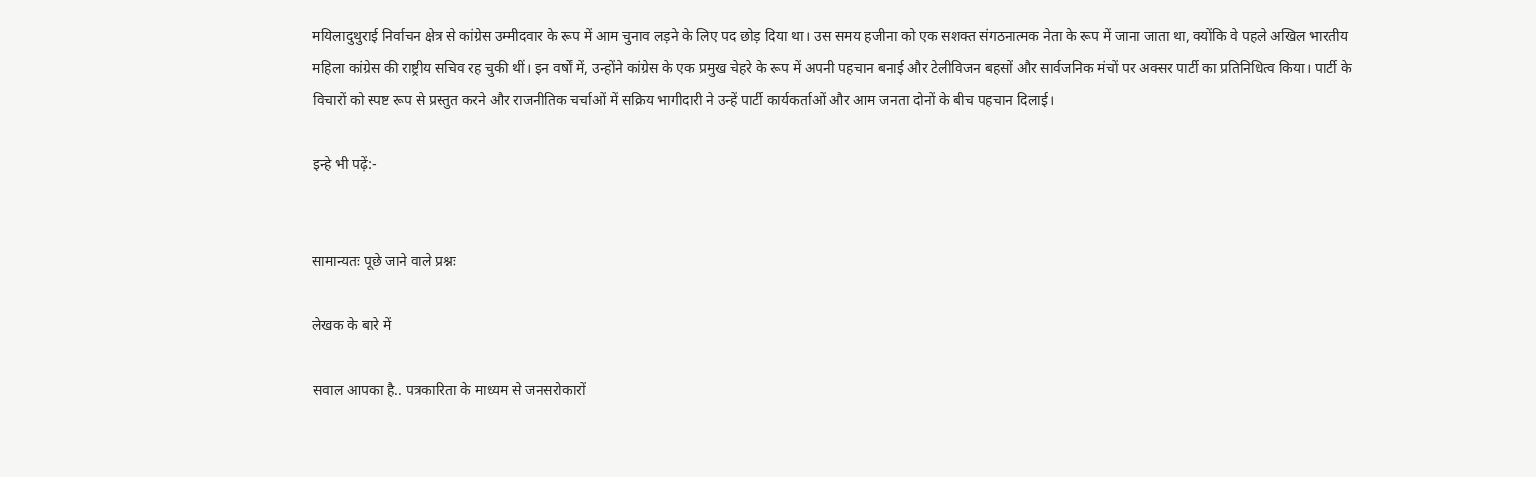मयिलादुथुराई निर्वाचन क्षेत्र से कांग्रेस उम्मीदवार के रूप में आम चुनाव लड़ने के लिए पद छोड़ दिया था। उस समय हजीना को एक सशक्त संगठनात्मक नेता के रूप में जाना जाता था, क्योंकि वे पहले अखिल भारतीय महिला कांग्रेस की राष्ट्रीय सचिव रह चुकी थीं। इन वर्षों में, उन्होंने कांग्रेस के एक प्रमुख चेहरे के रूप में अपनी पहचान बनाई और टेलीविजन बहसों और सार्वजनिक मंचों पर अक्सर पार्टी का प्रतिनिधित्व किया। पार्टी के विचारों को स्पष्ट रूप से प्रस्तुत करने और राजनीतिक चर्चाओं में सक्रिय भागीदारी ने उन्हें पार्टी कार्यकर्ताओं और आम जनता दोनों के बीच पहचान दिलाई।

इन्हे भी पढ़ें:-


सामान्यतः पूछे जाने वाले प्रश्नः

लेखक के बारे में

सवाल आपका है.. पत्रकारिता के माध्यम से जनसरोकारों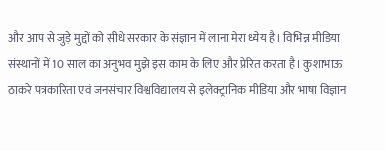और आप से जुड़े मुद्दों को सीधे सरकार के संज्ञान में लाना मेरा ध्येय है। विभिन्न मीडिया संस्थानों में 10 साल का अनुभव मुझे इस काम के लिए और प्रेरित करता है। कुशाभाऊ ठाकरे पत्रकारिता एवं जनसंचार विश्वविद्यालय से इलेक्ट्रानिक मीडिया और भाषा विज्ञान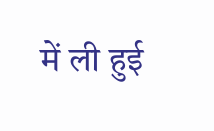में ली हुई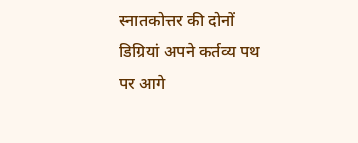स्नातकोत्तर की दोनों डिग्रियां अपने कर्तव्य पथ पर आगे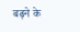बढ़ने के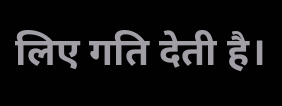लिए गति देती है।